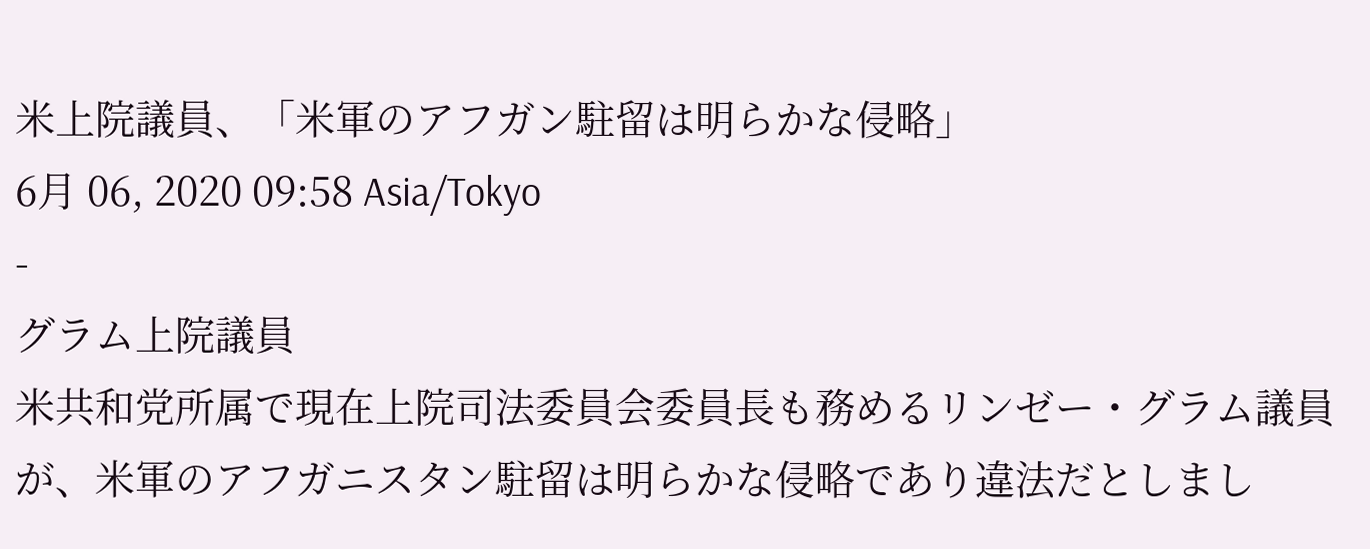米上院議員、「米軍のアフガン駐留は明らかな侵略」
6月 06, 2020 09:58 Asia/Tokyo
-
グラム上院議員
米共和党所属で現在上院司法委員会委員長も務めるリンゼー・グラム議員が、米軍のアフガニスタン駐留は明らかな侵略であり違法だとしまし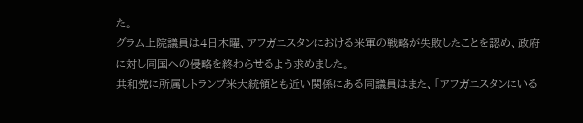た。
グラム上院議員は4日木曜、アフガニスタンにおける米軍の戦略が失敗したことを認め、政府に対し同国への侵略を終わらせるよう求めました。
共和党に所属しトランプ米大統領とも近い関係にある同議員はまた、「アフガニスタンにいる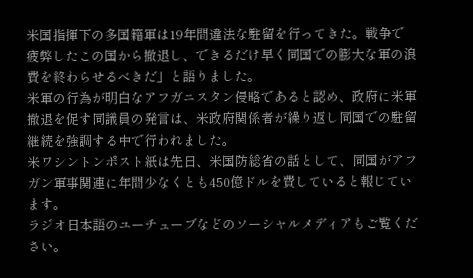米国指揮下の多国籍軍は19年間違法な駐留を行ってきた。戦争で疲弊したこの国から撤退し、できるだけ早く同国での膨大な軍の浪費を終わらせるべきだ」と語りました。
米軍の行為が明白なアフガニスタン侵略であると認め、政府に米軍撤退を促す同議員の発言は、米政府関係者が繰り返し同国での駐留継続を強調する中で行われました。
米ワシントンポスト紙は先日、米国防総省の話として、同国がアフガン軍事関連に年間少なくとも450億ドルを費していると報じています。
ラジオ日本語のユーチューブなどのソーシャルメディアもご覧ください。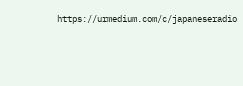https://urmedium.com/c/japaneseradio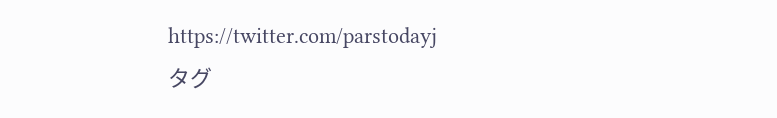https://twitter.com/parstodayj
タグ